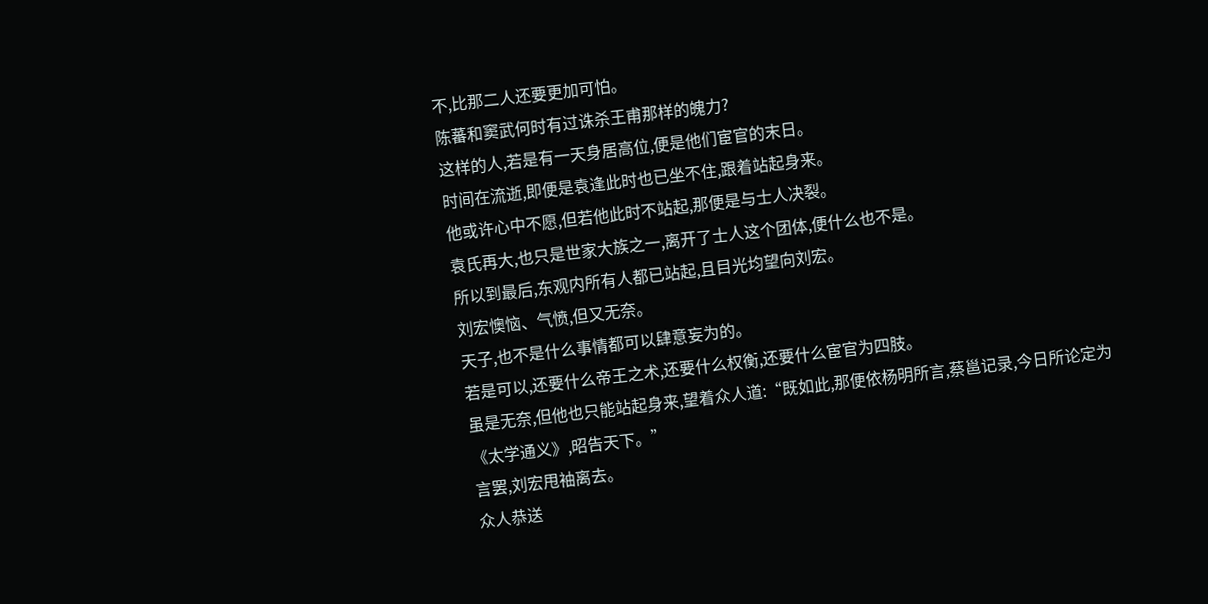不,比那二人还要更加可怕。
陈蕃和窦武何时有过诛杀王甫那样的魄力?
这样的人,若是有一天身居高位,便是他们宦官的末日。
时间在流逝,即便是袁逢此时也已坐不住,跟着站起身来。
他或许心中不愿,但若他此时不站起,那便是与士人决裂。
袁氏再大,也只是世家大族之一,离开了士人这个团体,便什么也不是。
所以到最后,东观内所有人都已站起,且目光均望向刘宏。
刘宏懊恼、气愤,但又无奈。
天子,也不是什么事情都可以肆意妄为的。
若是可以,还要什么帝王之术,还要什么权衡,还要什么宦官为四肢。
虽是无奈,但他也只能站起身来,望着众人道:“既如此,那便依杨明所言,蔡邕记录,今日所论定为《太学通义》,昭告天下。”
言罢,刘宏甩袖离去。
众人恭送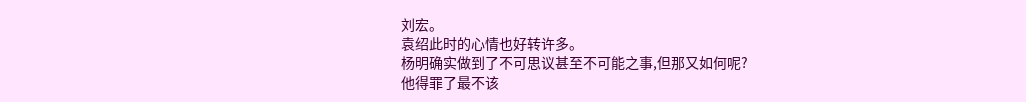刘宏。
袁绍此时的心情也好转许多。
杨明确实做到了不可思议甚至不可能之事,但那又如何呢?
他得罪了最不该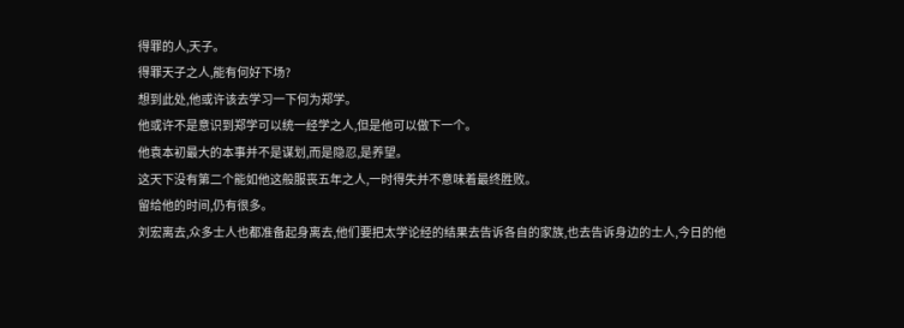得罪的人,天子。
得罪天子之人,能有何好下场?
想到此处,他或许该去学习一下何为郑学。
他或许不是意识到郑学可以统一经学之人,但是他可以做下一个。
他袁本初最大的本事并不是谋划,而是隐忍,是养望。
这天下没有第二个能如他这般服丧五年之人,一时得失并不意味着最终胜败。
留给他的时间,仍有很多。
刘宏离去,众多士人也都准备起身离去,他们要把太学论经的结果去告诉各自的家族,也去告诉身边的士人,今日的他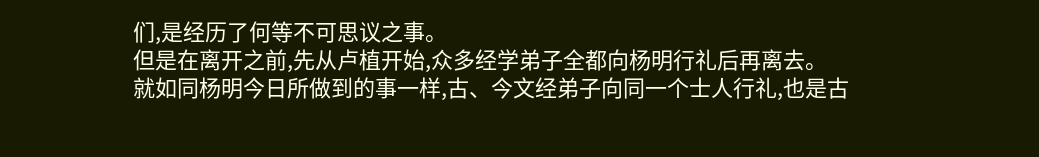们,是经历了何等不可思议之事。
但是在离开之前,先从卢植开始,众多经学弟子全都向杨明行礼后再离去。
就如同杨明今日所做到的事一样,古、今文经弟子向同一个士人行礼,也是古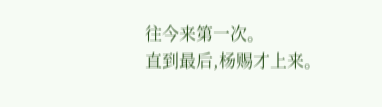往今来第一次。
直到最后,杨赐才上来。